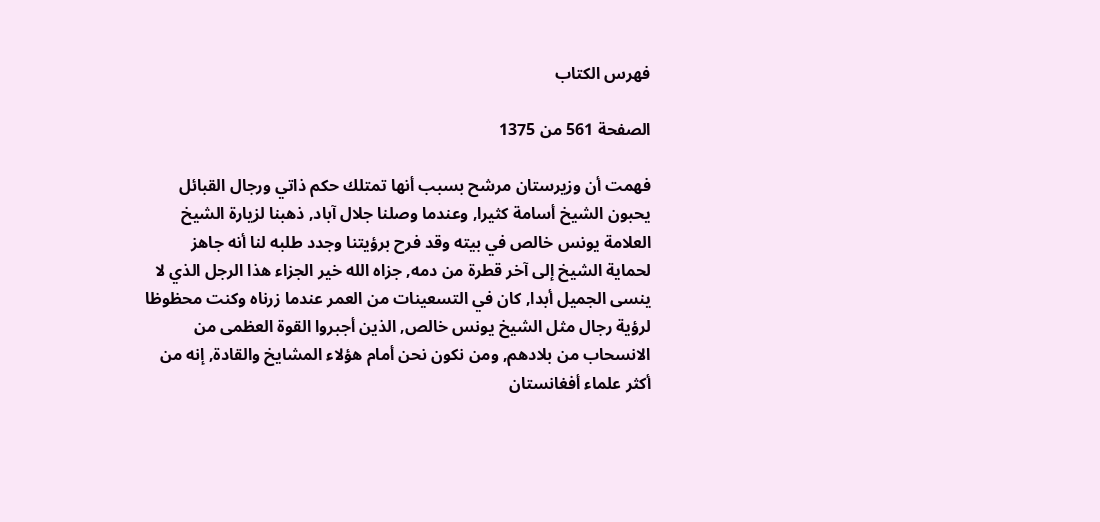فهرس الكتاب

الصفحة 561 من 1375

فهمت أن وزيرستان مرشح بسبب أنها تمتلك حكم ذاتي ورجال القبائل يحبون الشيخ أسامة كثيرا, وعندما وصلنا جلال آباد, ذهبنا لزيارة الشيخ العلامة يونس خالص في بيته وقد فرح برؤيتنا وجدد طلبه لنا أنه جاهز لحماية الشيخ إلى آخر قطرة من دمه, جزاه الله خير الجزاء هذا الرجل الذي لا ينسى الجميل أبدا, كان في التسعينات من العمر عندما زرناه وكنت محظوظا لرؤية رجال مثل الشيخ يونس خالص, الذين أجبروا القوة العظمى من الانسحاب من بلادهم, ومن نكون نحن أمام هؤلاء المشايخ والقادة, إنه من أكثر علماء أفغانستان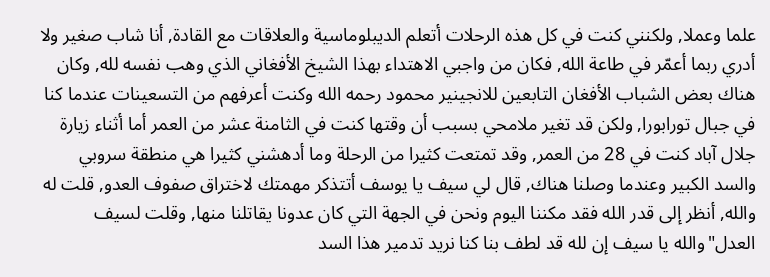علما وعملا, ولكنني كنت في كل هذه الرحلات أتعلم الديبلوماسية والعلاقات مع القادة, أنا شاب صغير ولا أدري ربما أعمّر في طاعة الله, فكان من واجبي الاهتداء بهذا الشيخ الأفغاني الذي وهب نفسه لله, وكان هناك بعض الشباب الأفغان التابعين للانجينير محمود رحمه الله وكنت أعرفهم من التسعينات عندما كنا في جبال تورابورا, ولكن قد تغير ملامحي بسبب أن وقتها كنت في الثامنة عشر من العمر أما أثناء زيارة جلال آباد كنت في 28 من العمر, وقد تمتعت كثيرا من الرحلة وما أدهشني كثيرا هي منطقة سروبي والسد الكبير وعندما وصلنا هناك, قال لي سيف يا يوسف أتتذكر مهمتك لاختراق صفوف العدو, قلت له والله, أنظر إلى قدر الله فقد مكننا اليوم ونحن في الجهة التي كان عدونا يقاتلنا منها, وقلت لسيف العدل"والله يا سيف إن لله قد لطف بنا كنا نريد تدمير هذا السد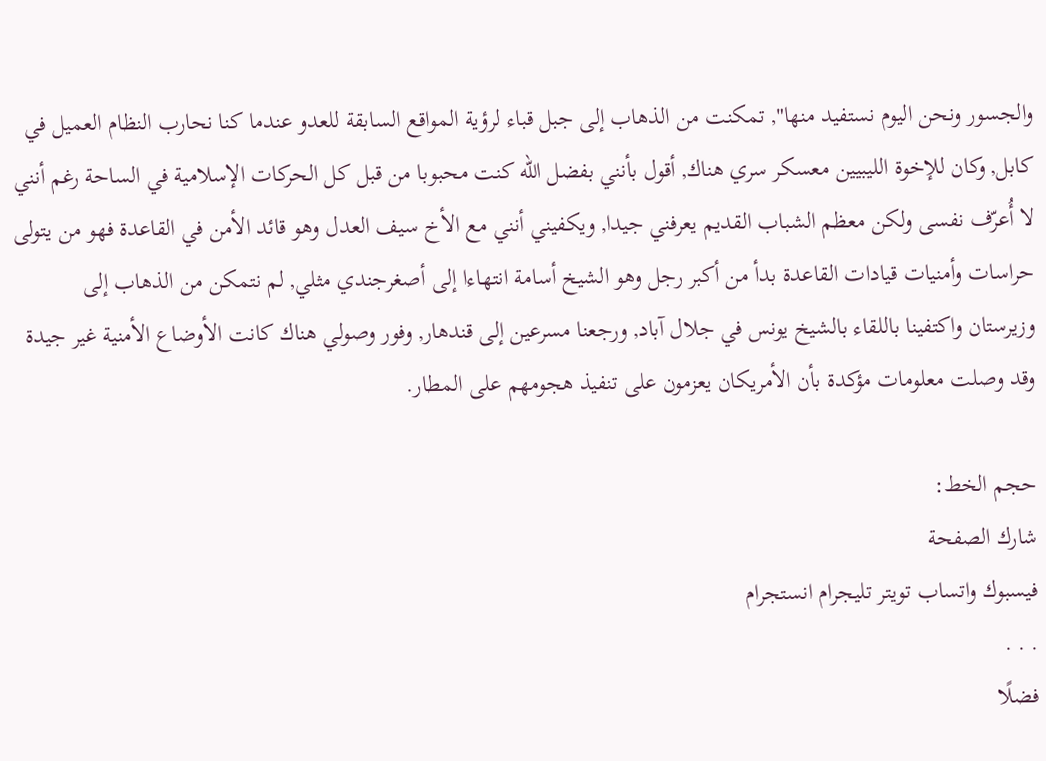والجسور ونحن اليوم نستفيد منها", تمكنت من الذهاب إلى جبل قباء لرؤية المواقع السابقة للعدو عندما كنا نحارب النظام العميل في كابل, وكان للإخوة الليبيين معسكر سري هناك, أقول بأنني بفضل الله كنت محبوبا من قبل كل الحركات الإسلامية في الساحة رغم أنني لا أُعرّف نفسى ولكن معظم الشباب القديم يعرفني جيدا, ويكفيني أنني مع الأخ سيف العدل وهو قائد الأمن في القاعدة فهو من يتولى حراسات وأمنيات قيادات القاعدة بدأ من أكبر رجل وهو الشيخ أسامة انتهاءا إلى أصغرجندي مثلي, لم نتمكن من الذهاب إلى وزيرستان واكتفينا باللقاء بالشيخ يونس في جلال آباد, ورجعنا مسرعين إلى قندهار, وفور وصولي هناك كانت الأوضاع الأمنية غير جيدة وقد وصلت معلومات مؤكدة بأن الأمريكان يعزمون على تنفيذ هجومهم على المطار.

حجم الخط:
شارك الصفحة
فيسبوك واتساب تويتر تليجرام انستجرام
. . .
فضلًا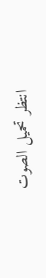انتظر تحميل الصوت